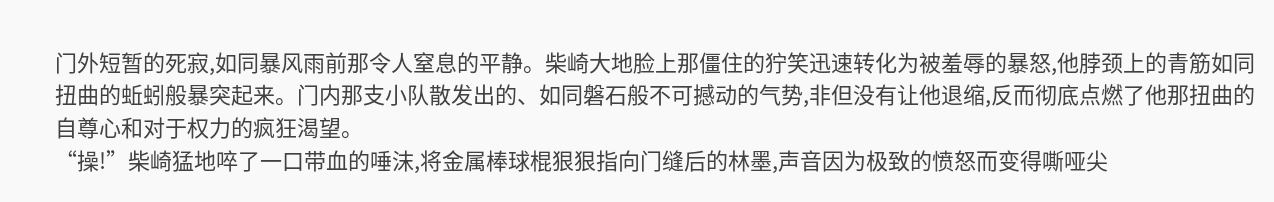门外短暂的死寂,如同暴风雨前那令人窒息的平静。柴崎大地脸上那僵住的狞笑迅速转化为被羞辱的暴怒,他脖颈上的青筋如同扭曲的蚯蚓般暴突起来。门内那支小队散发出的、如同磐石般不可撼动的气势,非但没有让他退缩,反而彻底点燃了他那扭曲的自尊心和对于权力的疯狂渴望。
“操!”柴崎猛地啐了一口带血的唾沫,将金属棒球棍狠狠指向门缝后的林墨,声音因为极致的愤怒而变得嘶哑尖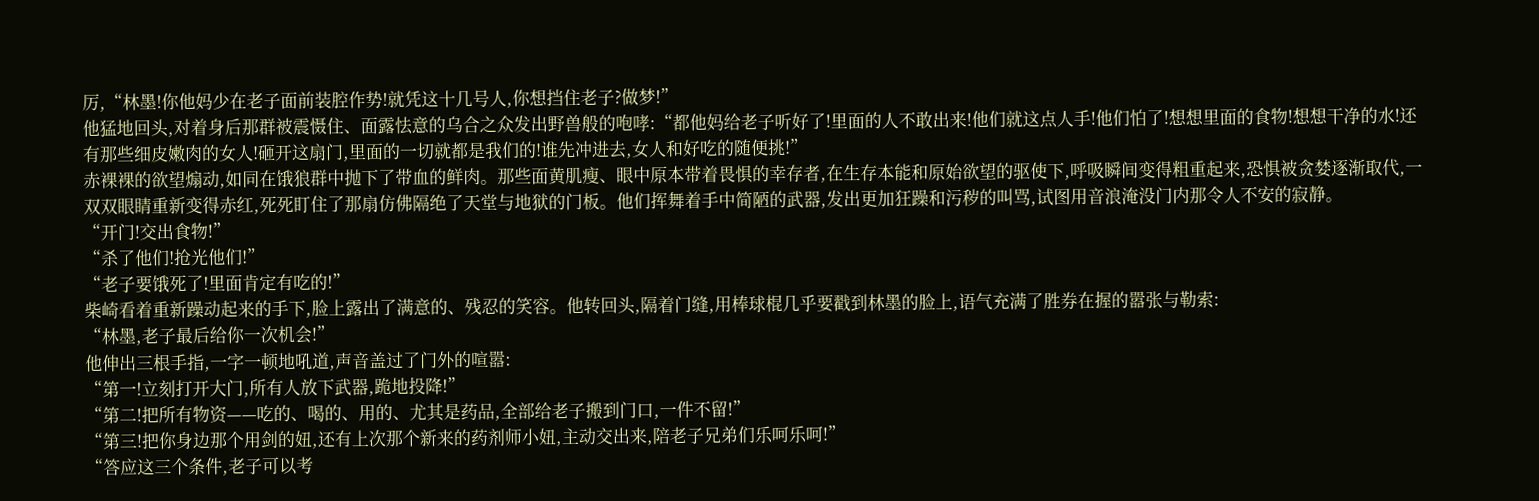厉,“林墨!你他妈少在老子面前装腔作势!就凭这十几号人,你想挡住老子?做梦!”
他猛地回头,对着身后那群被震慑住、面露怯意的乌合之众发出野兽般的咆哮:“都他妈给老子听好了!里面的人不敢出来!他们就这点人手!他们怕了!想想里面的食物!想想干净的水!还有那些细皮嫩肉的女人!砸开这扇门,里面的一切就都是我们的!谁先冲进去,女人和好吃的随便挑!”
赤裸裸的欲望煽动,如同在饿狼群中抛下了带血的鲜肉。那些面黄肌瘦、眼中原本带着畏惧的幸存者,在生存本能和原始欲望的驱使下,呼吸瞬间变得粗重起来,恐惧被贪婪逐渐取代,一双双眼睛重新变得赤红,死死盯住了那扇仿佛隔绝了天堂与地狱的门板。他们挥舞着手中简陋的武器,发出更加狂躁和污秽的叫骂,试图用音浪淹没门内那令人不安的寂静。
“开门!交出食物!”
“杀了他们!抢光他们!”
“老子要饿死了!里面肯定有吃的!”
柴崎看着重新躁动起来的手下,脸上露出了满意的、残忍的笑容。他转回头,隔着门缝,用棒球棍几乎要戳到林墨的脸上,语气充满了胜券在握的嚣张与勒索:
“林墨,老子最后给你一次机会!”
他伸出三根手指,一字一顿地吼道,声音盖过了门外的喧嚣:
“第一!立刻打开大门,所有人放下武器,跪地投降!”
“第二!把所有物资——吃的、喝的、用的、尤其是药品,全部给老子搬到门口,一件不留!”
“第三!把你身边那个用剑的妞,还有上次那个新来的药剂师小妞,主动交出来,陪老子兄弟们乐呵乐呵!”
“答应这三个条件,老子可以考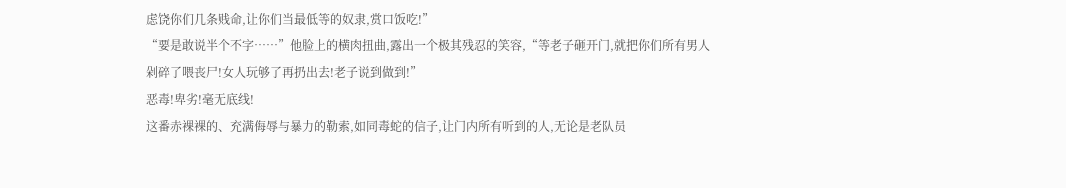虑饶你们几条贱命,让你们当最低等的奴隶,赏口饭吃!”
“要是敢说半个不字……”他脸上的横肉扭曲,露出一个极其残忍的笑容,“等老子砸开门,就把你们所有男人剁碎了喂丧尸!女人玩够了再扔出去!老子说到做到!”
恶毒!卑劣!毫无底线!
这番赤裸裸的、充满侮辱与暴力的勒索,如同毒蛇的信子,让门内所有听到的人,无论是老队员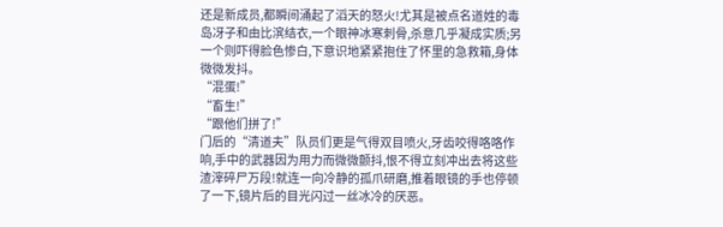还是新成员,都瞬间涌起了滔天的怒火!尤其是被点名道姓的毒岛冴子和由比滨结衣,一个眼神冰寒刺骨,杀意几乎凝成实质;另一个则吓得脸色惨白,下意识地紧紧抱住了怀里的急救箱,身体微微发抖。
“混蛋!”
“畜生!”
“跟他们拼了!”
门后的“清道夫”队员们更是气得双目喷火,牙齿咬得咯咯作响,手中的武器因为用力而微微颤抖,恨不得立刻冲出去将这些渣滓碎尸万段!就连一向冷静的孤爪研磨,推着眼镜的手也停顿了一下,镜片后的目光闪过一丝冰冷的厌恶。